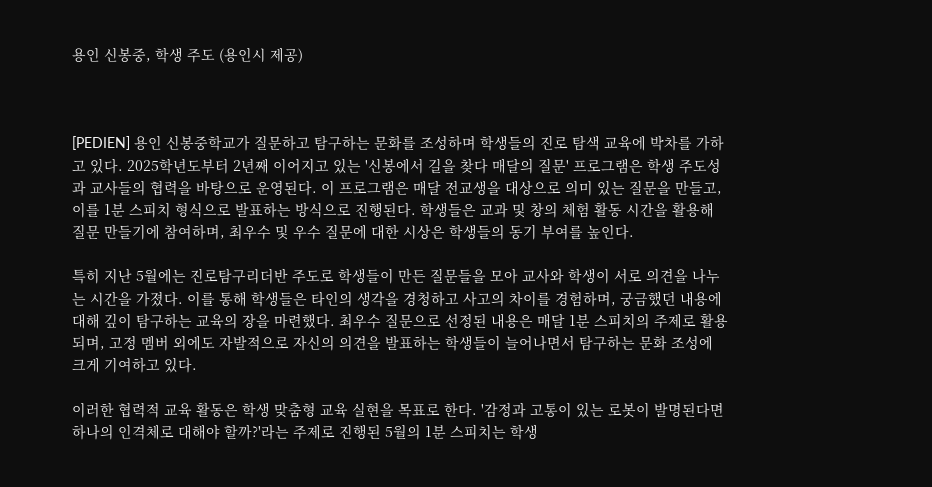용인 신봉중, 학생 주도 (용인시 제공)



[PEDIEN] 용인 신봉중학교가 질문하고 탐구하는 문화를 조성하며 학생들의 진로 탐색 교육에 박차를 가하고 있다. 2025학년도부터 2년째 이어지고 있는 '신봉에서 길을 찾다 매달의 질문' 프로그램은 학생 주도성과 교사들의 협력을 바탕으로 운영된다. 이 프로그램은 매달 전교생을 대상으로 의미 있는 질문을 만들고, 이를 1분 스피치 형식으로 발표하는 방식으로 진행된다. 학생들은 교과 및 창의 체험 활동 시간을 활용해 질문 만들기에 참여하며, 최우수 및 우수 질문에 대한 시상은 학생들의 동기 부여를 높인다.

특히 지난 5월에는 진로탐구리더반 주도로 학생들이 만든 질문들을 모아 교사와 학생이 서로 의견을 나누는 시간을 가졌다. 이를 통해 학생들은 타인의 생각을 경청하고 사고의 차이를 경험하며, 궁금했던 내용에 대해 깊이 탐구하는 교육의 장을 마련했다. 최우수 질문으로 선정된 내용은 매달 1분 스피치의 주제로 활용되며, 고정 멤버 외에도 자발적으로 자신의 의견을 발표하는 학생들이 늘어나면서 탐구하는 문화 조성에 크게 기여하고 있다.

이러한 협력적 교육 활동은 학생 맞춤형 교육 실현을 목표로 한다. '감정과 고통이 있는 로봇이 발명된다면 하나의 인격체로 대해야 할까?'라는 주제로 진행된 5월의 1분 스피치는 학생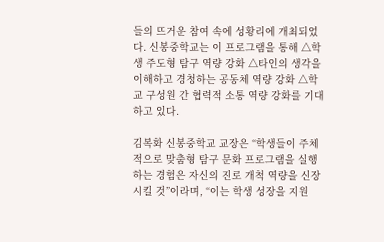들의 뜨거운 참여 속에 성황리에 개최되었다. 신봉중학교는 이 프로그램을 통해 △학생 주도형 탐구 역량 강화 △타인의 생각을 이해하고 경청하는 공동체 역량 강화 △학교 구성원 간 협력적 소통 역량 강화를 기대하고 있다.

김복화 신봉중학교 교장은 “학생들이 주체적으로 맞춤형 탐구 문화 프로그램을 실행하는 경험은 자신의 진로 개척 역량을 신장시킬 것”이라며, “이는 학생 성장을 지원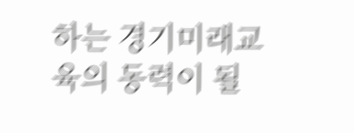하는 경기미래교육의 동력이 될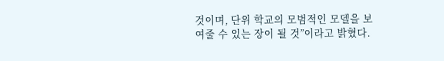것이며, 단위 학교의 모범적인 모델을 보여줄 수 있는 장이 될 것”이라고 밝혔다.